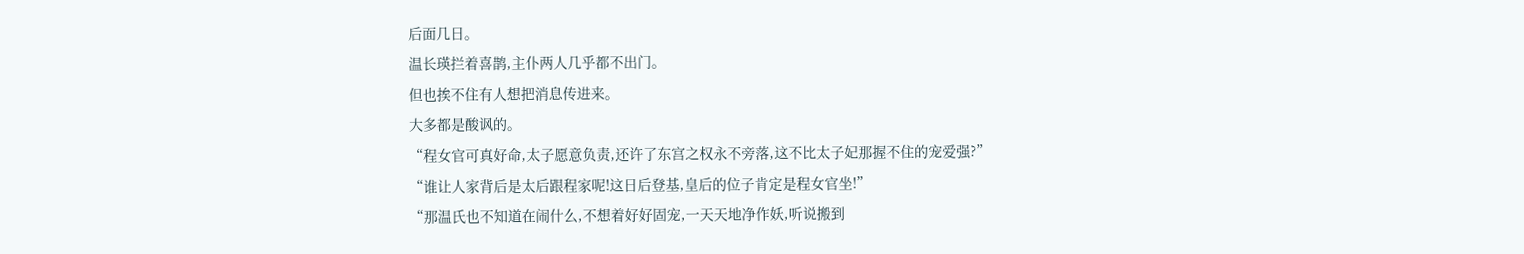后面几日。
温长瑛拦着喜鹊,主仆两人几乎都不出门。
但也挨不住有人想把消息传进来。
大多都是酸讽的。
“程女官可真好命,太子愿意负责,还许了东宫之权永不旁落,这不比太子妃那握不住的宠爱强?”
“谁让人家背后是太后跟程家呢!这日后登基,皇后的位子肯定是程女官坐!”
“那温氏也不知道在闹什么,不想着好好固宠,一天天地净作妖,听说搬到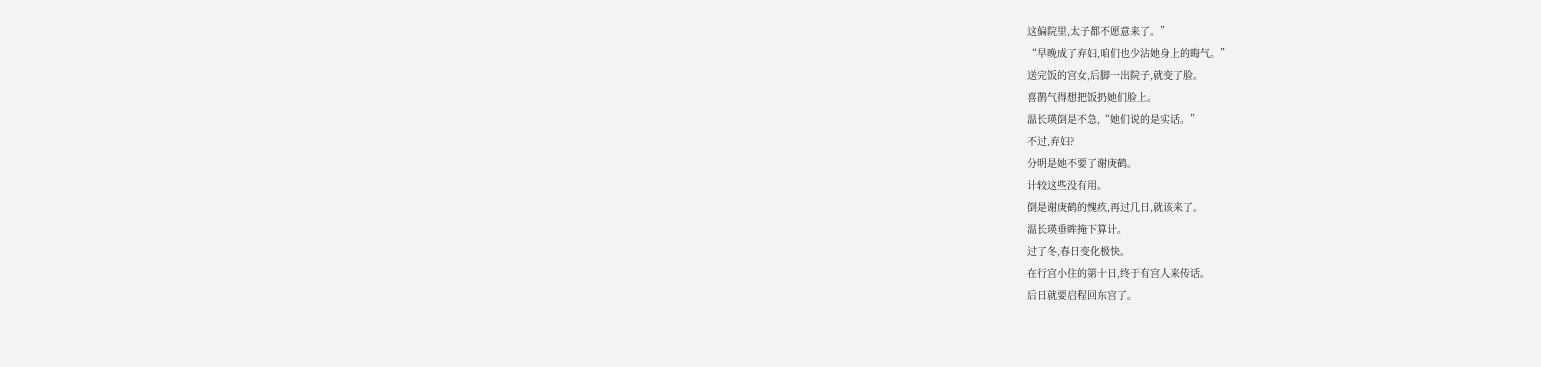这偏院里,太子都不愿意来了。”
“早晚成了弃妇,咱们也少沾她身上的晦气。”
送完饭的宫女,后脚一出院子,就变了脸。
喜鹊气得想把饭扔她们脸上。
温长瑛倒是不急,“她们说的是实话。”
不过,弃妇?
分明是她不要了谢庚鹤。
计较这些没有用。
倒是谢庚鹤的愧疚,再过几日,就该来了。
温长瑛垂眸掩下算计。
过了冬,春日变化极快。
在行宫小住的第十日,终于有宫人来传话。
后日就要启程回东宫了。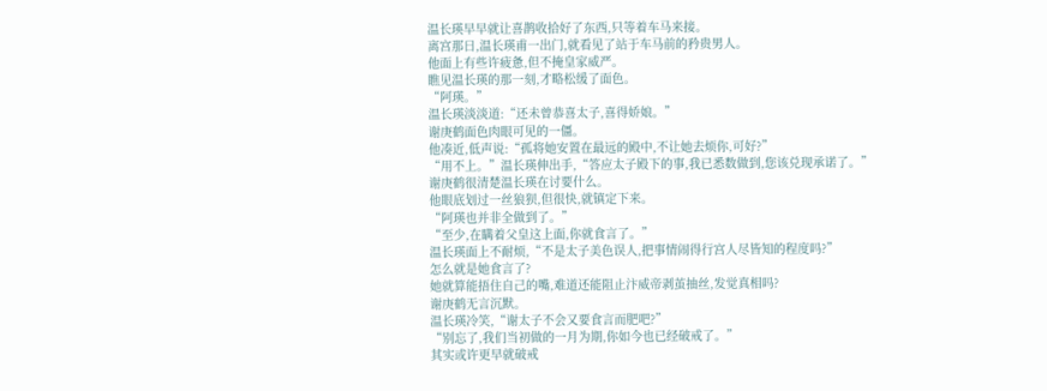温长瑛早早就让喜鹊收拾好了东西,只等着车马来接。
离宫那日,温长瑛甫一出门,就看见了站于车马前的矜贵男人。
他面上有些许疲惫,但不掩皇家威严。
瞧见温长瑛的那一刻,才略松缓了面色。
“阿瑛。”
温长瑛淡淡道:“还未曾恭喜太子,喜得娇娘。”
谢庚鹤面色肉眼可见的一僵。
他凑近,低声说:“孤将她安置在最远的殿中,不让她去烦你,可好?”
“用不上。”温长瑛伸出手,“答应太子殿下的事,我已悉数做到,您该兑现承诺了。”
谢庚鹤很清楚温长瑛在讨要什么。
他眼底划过一丝狼狈,但很快,就镇定下来。
“阿瑛也并非全做到了。”
“至少,在瞒着父皇这上面,你就食言了。”
温长瑛面上不耐烦,“不是太子美色误人,把事情闹得行宫人尽皆知的程度吗?”
怎么就是她食言了?
她就算能捂住自己的嘴,难道还能阻止汴威帝剥茧抽丝,发觉真相吗?
谢庚鹤无言沉默。
温长瑛冷笑,“谢太子不会又要食言而肥吧?”
“别忘了,我们当初做的一月为期,你如今也已经破戒了。”
其实或许更早就破戒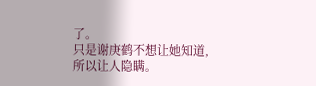了。
只是谢庚鹤不想让她知道,所以让人隐瞒。